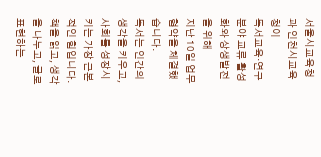서울시교육청과 인천시교육청이
독서교육·연구 분야 교류 활성화와 상생발전을 위해
지난 10일 업무협약을 체결했습니다.
독서는 인간의 생각을 키우고,
사회를 성장시키는 가장 근본적인 힘입니다.
책을 읽고, 생각을 나누고, 글로 표현하는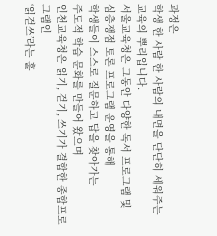과정은
학생 한 사람 한 사람의 내면을 단단히 세워주는
교육의 뿌리입니다.
서울교육청은 그동안 다양한 독서 프로그램 및
심층쟁점 토론 프로그램 운영을 통해
학생들이 스스로 질문하고 답을 찾아가는
주도적 학습 문화를 만들어 왔으며
인천교육청은 읽기, 걷기, 쓰기가 결합한 종합프로그램인
‘읽걷쓰’라는 훌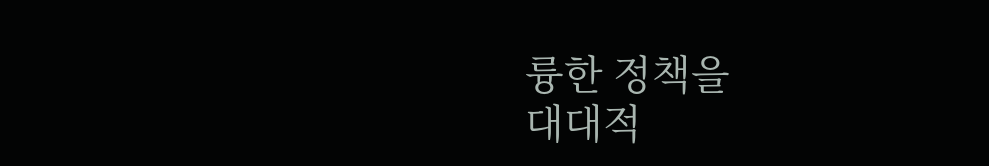륭한 정책을
대대적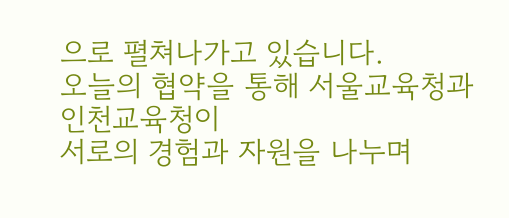으로 펼쳐나가고 있습니다.
오늘의 협약을 통해 서울교육청과 인천교육청이
서로의 경험과 자원을 나누며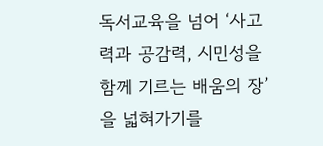독서교육을 넘어 ‘사고력과 공감력, 시민성을
함께 기르는 배움의 장’을 넓혀가기를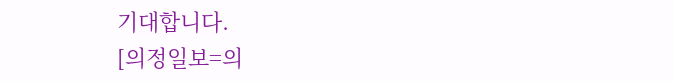기대합니다.
[의정일보=의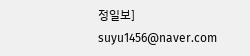정일보] suyu1456@naver.com